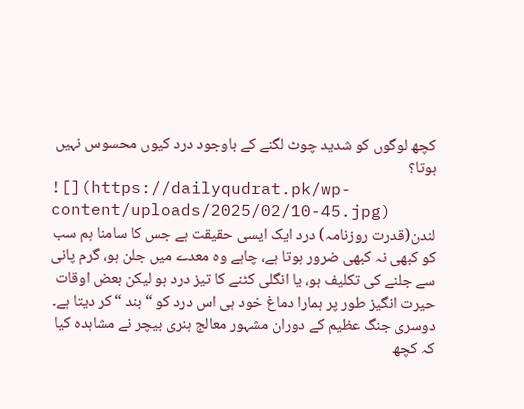کچھ لوگوں کو شدید چوٹ لگنے کے باوجود درد کیوں محسوس نہیں ہوتا؟
![](https://dailyqudrat.pk/wp-content/uploads/2025/02/10-45.jpg)
لندن(قدرت روزنامہ) درد ایک ایسی حقیقت ہے جس کا سامنا ہم سب کو کبھی نہ کبھی ضرور ہوتا ہے، چاہے وہ معدے میں جلن ہو، گرم پانی سے جلنے کی تکلیف ہو، یا انگلی کٹنے کا تیز درد ہو لیکن بعض اوقات حیرت انگیز طور پر ہمارا دماغ خود ہی اس درد کو “بند “کر دیتا ہے۔ دوسری جنگ عظیم کے دوران مشہور معالج ہنری بیچر نے مشاہدہ کیا کہ کچھ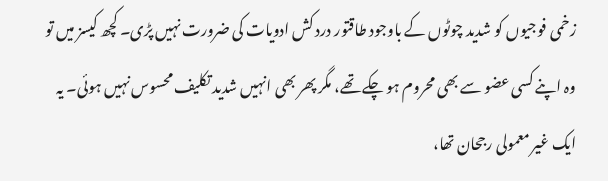زخمی فوجیوں کو شدید چوٹوں کے باوجود طاقتور درد کش ادویات کی ضرورت نہیں پڑی۔ کچھ کیسز میں تو وہ اپنے کسی عضو سے بھی محروم ہو چکے تھے، مگر پھر بھی انہیں شدید تکلیف محسوس نہیں ہوئی۔ یہ ایک غیر معمولی رجحان تھا،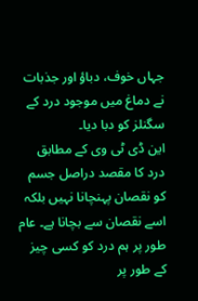جہاں خوف، دباؤ اور جذبات نے دماغ میں موجود درد کے سگنلز کو دبا دیا۔
این ڈی ٹی وی کے مطابق درد کا مقصد دراصل جسم کو نقصان پہنچانا نہیں بلکہ اسے نقصان سے بچانا ہے۔ عام طور پر ہم درد کو کسی چیز کے طور پر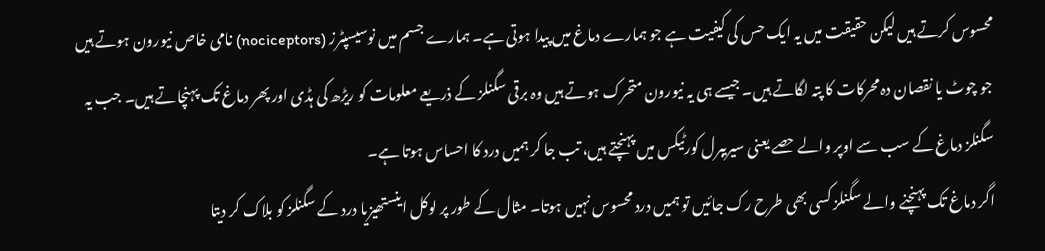محسوس کرتے ہیں لیکن حقیقت میں یہ ایک حس کی کیفیت ہے جو ہمارے دماغ میں پیدا ہوتی ہے۔ ہمارے جسم میں نوسیسپٹرز (nociceptors) نامی خاص نیورون ہوتے ہیں جو چوٹ یا نقصان دہ محرکات کا پتہ لگاتے ہیں۔ جیسے ہی یہ نیورون متحرک ہوتے ہیں وہ برقی سگنلز کے ذریعے معلومات کو ریڑھ کی ہڈی اور پھر دماغ تک پہنچاتے ہیں۔ جب یہ سگنلز دماغ کے سب سے اوپر والے حصے یعنی سیریبرل کورٹیکس میں پہنچتے ہیں، تب جا کر ہمیں درد کا احساس ہوتا ہے۔
اگر دماغ تک پہنچنے والے سگنلز کسی بھی طرح رک جائیں تو ہمیں درد محسوس نہیں ہوتا۔ مثال کے طور پر لوکل اینستھیزیا درد کے سگنلز کو بلاک کر دیتا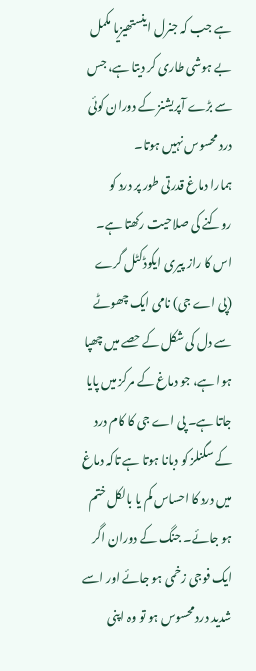ہے جب کہ جنرل اینستھیزیا مکمل بے ہوشی طاری کر دیتا ہے، جس سے بڑے آپریشنز کے دوران کوئی درد محسوس نہیں ہوتا۔
ہمارا دماغ قدرتی طور پر درد کو روکنے کی صلاحیت رکھتا ہے۔ اس کا راز پیری ایکوڈکٹل گرے (پی اے جی) نامی ایک چھوٹے سے دل کی شکل کے حصے میں چھپا ہوا ہے، جو دماغ کے مرکز میں پایا جاتا ہے۔ پی اے جی کا کام درد کے سگنلز کو دبانا ہوتا ہے تاکہ دماغ میں درد کا احساس کم یا بالکل ختم ہو جائے۔ جنگ کے دوران اگر ایک فوجی زخمی ہو جائے اور اسے شدید درد محسوس ہو تو وہ اپنی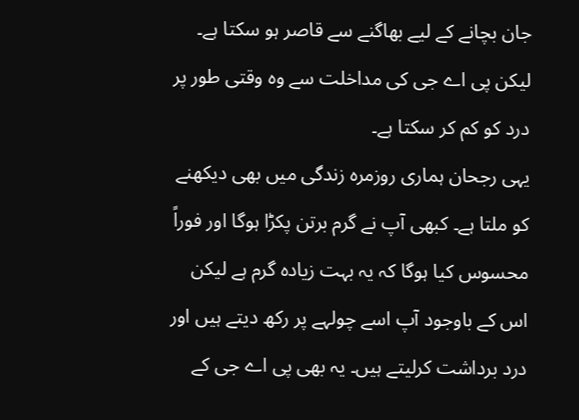جان بچانے کے لیے بھاگنے سے قاصر ہو سکتا ہے۔ لیکن پی اے جی کی مداخلت سے وہ وقتی طور پر درد کو کم کر سکتا ہے۔
یہی رجحان ہماری روزمرہ زندگی میں بھی دیکھنے کو ملتا ہے۔ کبھی آپ نے گرم برتن پکڑا ہوگا اور فوراً محسوس کیا ہوگا کہ یہ بہت زیادہ گرم ہے لیکن اس کے باوجود آپ اسے چولہے پر رکھ دیتے ہیں اور درد برداشت کرلیتے ہیں۔ یہ بھی پی اے جی کے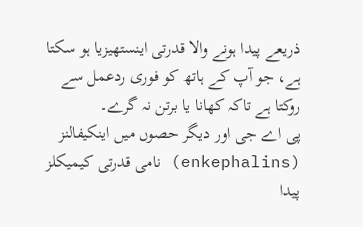ذریعے پیدا ہونے والا قدرتی اینستھیزیا ہو سکتا ہے، جو آپ کے ہاتھ کو فوری ردعمل سے روکتا ہے تاکہ کھانا یا برتن نہ گرے۔
پی اے جی اور دیگر حصوں میں اینکیفالنز (enkephalins) نامی قدرتی کیمیکلز پیدا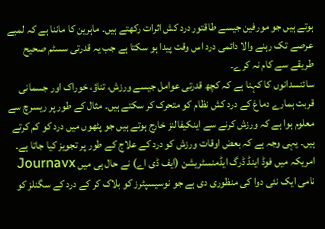ہوتے ہیں جو مورفین جیسے طاقتور درد کش اثرات رکھتے ہیں۔ ماہرین کا ماننا ہے کہ لمبے عرصے تک رہنے والا دائمی درد اس وقت پیدا ہو سکتا ہے جب یہ قدرتی سسٹم صحیح طریقے سے کام نہ کرے۔
سائنسدانوں کا کہنا ہے کہ کچھ قدرتی عوامل جیسے ورزش، تناؤ، خوراک اور جسمانی قربت ہمارے دماغ کے درد کش نظام کو متحرک کر سکتے ہیں۔ مثال کے طور پر ریسرچ سے معلوم ہوا ہے کہ ورزش کرنے سے اینکیفالنز خارج ہوتے ہیں جو پٹھوں میں درد کو کم کرتے ہیں۔ یہی وجہ ہے کہ بعض اوقات ورزش کو درد کے علاج کے طور پر تجویز کیا جاتا ہے۔
امریکہ میں فوڈ اینڈ ڈرگ ایڈمنسٹریشن (ایف ڈی اے) نے حال ہی میں Journavx نامی ایک نئی دوا کی منظوری دی ہے جو نوسیسپٹرز کو بلاک کر کے درد کے سگنلز کو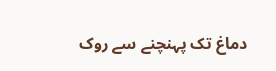دماغ تک پہنچنے سے روک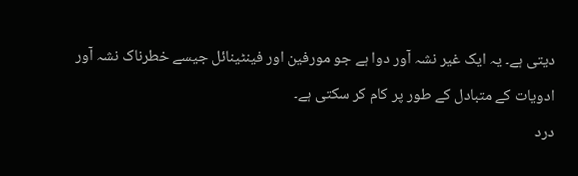دیتی ہے۔ یہ ایک غیر نشہ آور دوا ہے جو مورفین اور فینٹینائل جیسے خطرناک نشہ آور ادویات کے متبادل کے طور پر کام کر سکتی ہے۔
درد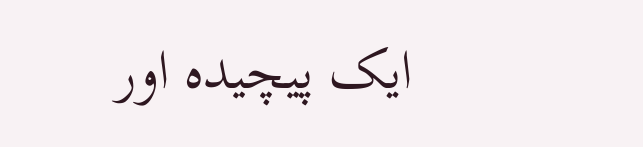ایک پیچیدہ اور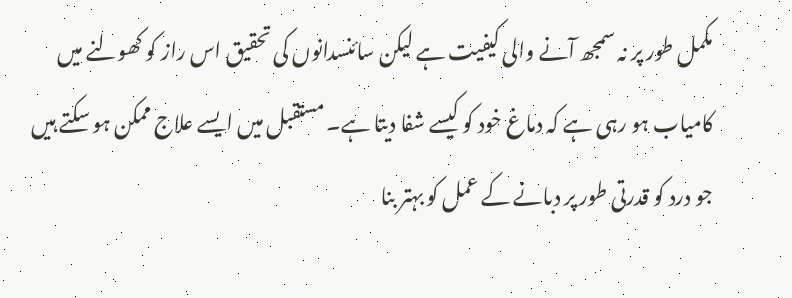مکمل طور پر نہ سمجھ آنے والی کیفیت ہے لیکن سائنسدانوں کی تحقیق اس راز کو کھولنے میں کامیاب ہو رہی ہے کہ دماغ خود کو کیسے شفا دیتا ہے۔ مستقبل میں ایسے علاج ممکن ہو سکتے ہیں جو درد کو قدرتی طور پر دبانے کے عمل کو بہتر بنا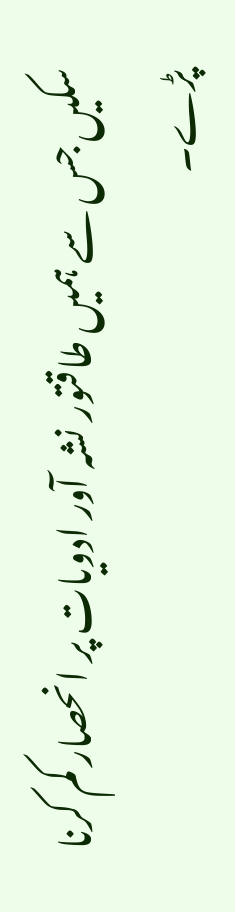سکیں جس سے ہمیں طاقتور نشہ آور ادویات پر انحصار کم کرنا پڑے۔